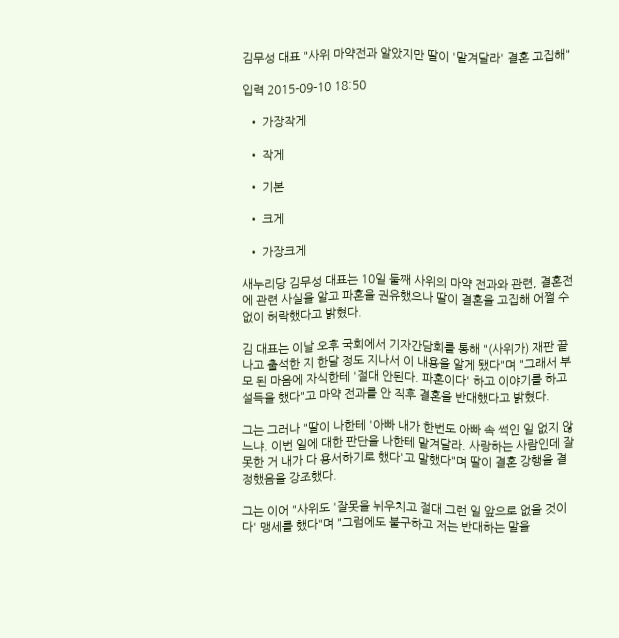김무성 대표 "사위 마약전과 알았지만 딸이 '맡겨달라' 결혼 고집해"

입력 2015-09-10 18:50

  • 가장작게

  • 작게

  • 기본

  • 크게

  • 가장크게

새누리당 김무성 대표는 10일 둘째 사위의 마약 전과와 관련, 결혼전에 관련 사실을 알고 파혼을 권유했으나 딸이 결혼을 고집해 어쩔 수 없이 허락했다고 밝혔다.

김 대표는 이날 오후 국회에서 기자간담회를 통해 "(사위가) 재판 끝나고 출석한 지 한달 정도 지나서 이 내용을 알게 됐다"며 "그래서 부모 된 마음에 자식한테 '절대 안된다. 파혼이다' 하고 이야기를 하고 설득을 했다"고 마약 전과를 안 직후 결혼을 반대했다고 밝혔다.

그는 그러나 "딸이 나한테 '아빠 내가 한번도 아빠 속 썩인 일 없지 않느냐. 이번 일에 대한 판단을 나한테 맡겨달라. 사랑하는 사람인데 잘못한 거 내가 다 용서하기로 했다'고 말했다"며 딸이 결혼 강행을 결정했음을 강조했다.

그는 이어 "사위도 '잘못을 뉘우치고 절대 그런 일 앞으로 없을 것이다' 맹세를 했다"며 "그럼에도 불구하고 저는 반대하는 말을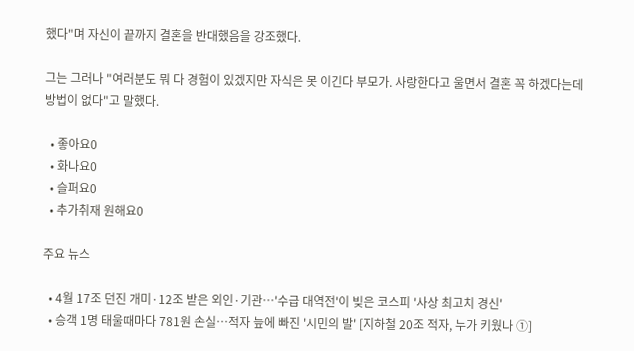했다"며 자신이 끝까지 결혼을 반대했음을 강조했다.

그는 그러나 "여러분도 뭐 다 경험이 있겠지만 자식은 못 이긴다 부모가. 사랑한다고 울면서 결혼 꼭 하겠다는데 방법이 없다"고 말했다.

  • 좋아요0
  • 화나요0
  • 슬퍼요0
  • 추가취재 원해요0

주요 뉴스

  • 4월 17조 던진 개미·12조 받은 외인·기관…'수급 대역전'이 빚은 코스피 '사상 최고치 경신'
  • 승객 1명 태울때마다 781원 손실…적자 늪에 빠진 '시민의 발' [지하철 20조 적자, 누가 키웠나 ①]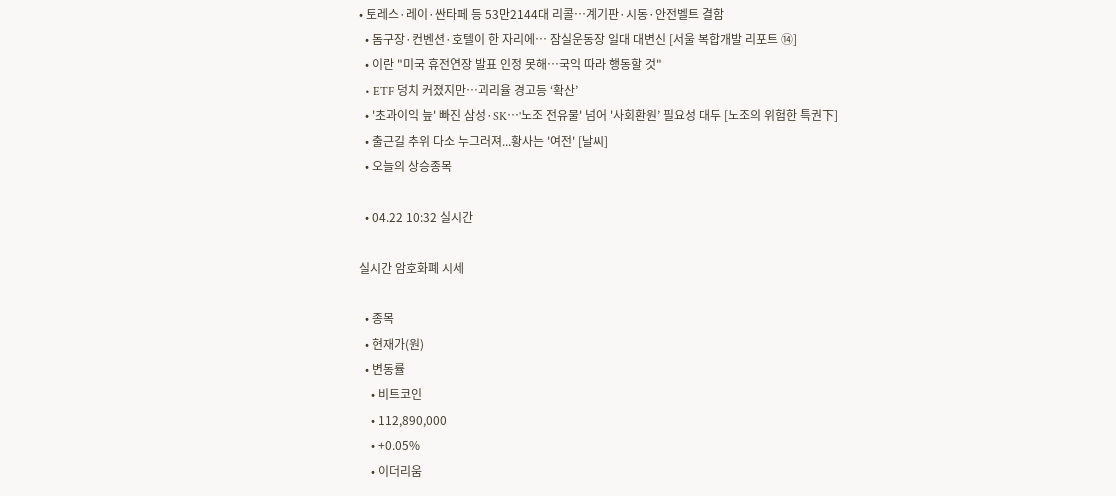• 토레스·레이·싼타페 등 53만2144대 리콜…계기판·시동·안전벨트 결함
  • 돔구장·컨벤션·호텔이 한 자리에… 잠실운동장 일대 대변신 [서울 복합개발 리포트 ⑭]
  • 이란 "미국 휴전연장 발표 인정 못해⋯국익 따라 행동할 것"
  • ETF 덩치 커졌지만…괴리율 경고등 ‘확산’
  • '초과이익 늪' 빠진 삼성·SK⋯'노조 전유물' 넘어 '사회환원’ 필요성 대두 [노조의 위험한 특권下]
  • 출근길 추위 다소 누그러져...황사는 '여전' [날씨]
  • 오늘의 상승종목

  • 04.22 10:32 실시간

실시간 암호화폐 시세

  • 종목
  • 현재가(원)
  • 변동률
    • 비트코인
    • 112,890,000
    • +0.05%
    • 이더리움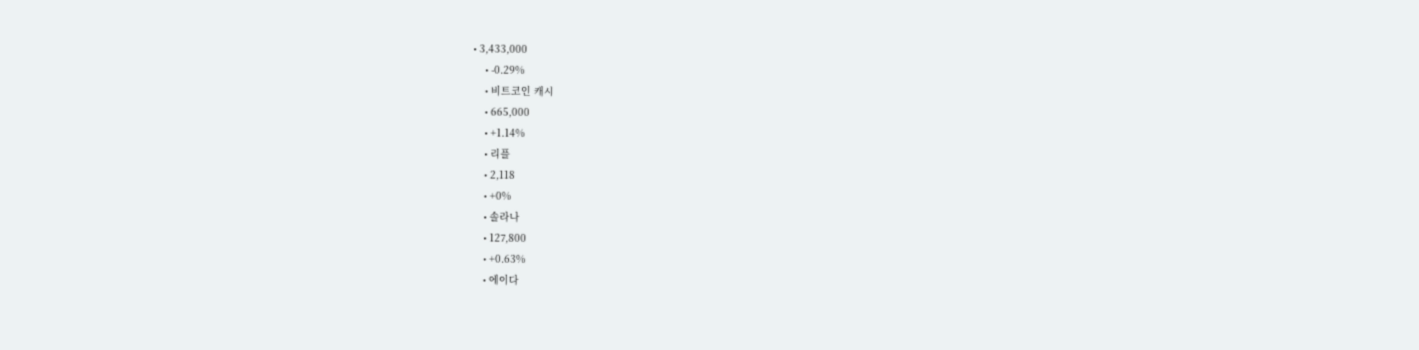• 3,433,000
    • -0.29%
    • 비트코인 캐시
    • 665,000
    • +1.14%
    • 리플
    • 2,118
    • +0%
    • 솔라나
    • 127,800
    • +0.63%
    • 에이다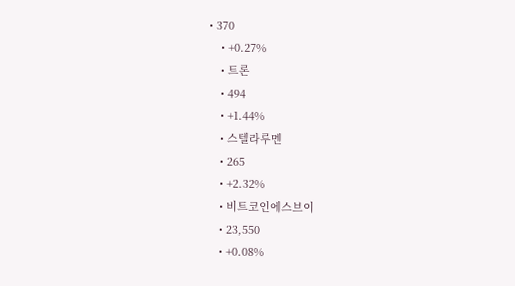• 370
    • +0.27%
    • 트론
    • 494
    • +1.44%
    • 스텔라루멘
    • 265
    • +2.32%
    • 비트코인에스브이
    • 23,550
    • +0.08%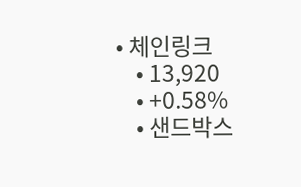• 체인링크
    • 13,920
    • +0.58%
    • 샌드박스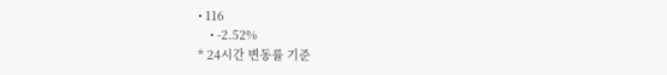• 116
    • -2.52%
* 24시간 변동률 기준